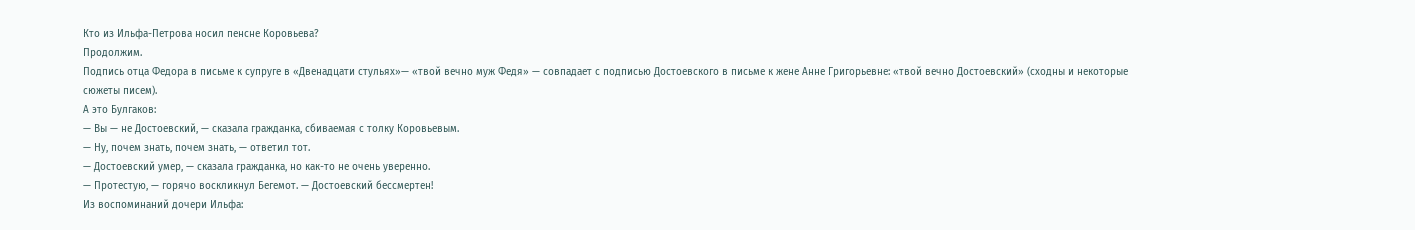Кто из Ильфа-Петрова носил пенсне Коровьева?
Продолжим.
Подпись отца Федора в письме к супруге в «Двенадцати стульях»— «твой вечно муж Федя» — совпадает с подписью Достоевского в письме к жене Анне Григорьевне: «твой вечно Достоевский» (сходны и некоторые сюжеты писем).
А это Булгаков:
— Вы — не Достоевский, — сказала гражданка, сбиваемая с толку Коровьевым.
— Ну, почем знать, почем знать, — ответил тот.
— Достоевский умер, — сказала гражданка, но как-то не очень уверенно.
— Протестую, — горячо воскликнул Бегемот. — Достоевский бессмертен!
Из воспоминаний дочери Ильфа: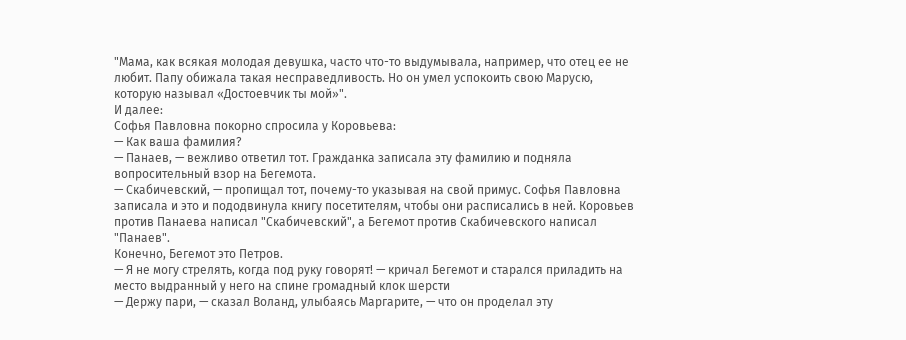"Мама, как всякая молодая девушка, часто что-то выдумывала, например, что отец ее не любит. Папу обижала такая несправедливость. Но он умел успокоить свою Марусю, которую называл «Достоевчик ты мой»".
И далее:
Софья Павловна покорно спросила у Коровьева:
— Как ваша фамилия?
— Панаев, — вежливо ответил тот. Гражданка записала эту фамилию и подняла вопросительный взор на Бегемота.
— Скабичевский, — пропищал тот, почему-то указывая на свой примус. Софья Павловна записала и это и пододвинула книгу посетителям, чтобы они расписались в ней. Коровьев против Панаева написал "Скабичевский", а Бегемот против Скабичевского написал "Панаев".
Конечно, Бегемот это Петров.
— Я не могу стрелять, когда под руку говорят! — кричал Бегемот и старался приладить на место выдранный у него на спине громадный клок шерсти
— Держу пари, — сказал Воланд, улыбаясь Маргарите, — что он проделал эту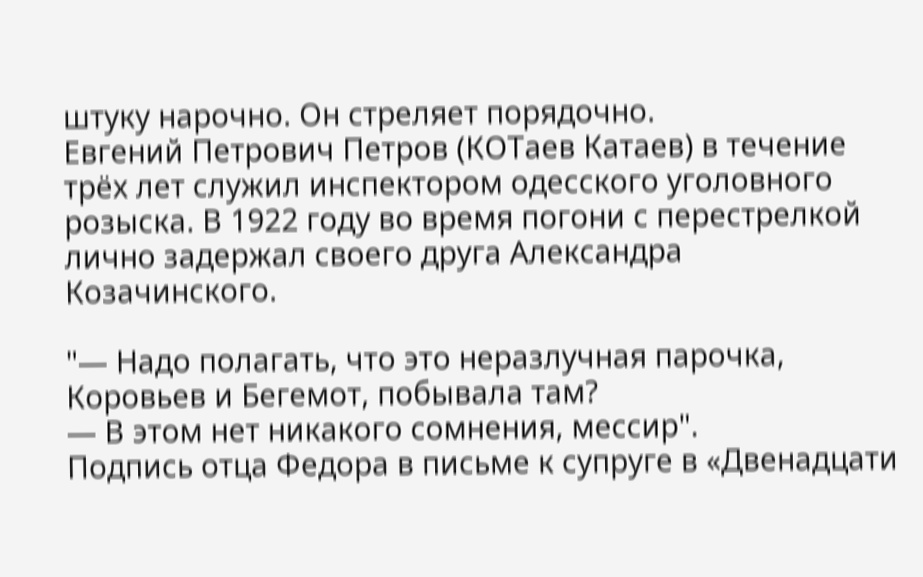штуку нарочно. Он стреляет порядочно.
Евгений Петрович Петров (КОТаев Катаев) в течение трёх лет служил инспектором одесского уголовного розыска. В 1922 году во время погони с перестрелкой лично задержал своего друга Александра Козачинского.

"— Надо полагать, что это неразлучная парочка, Коровьев и Бегемот, побывала там?
— В этом нет никакого сомнения, мессир".
Подпись отца Федора в письме к супруге в «Двенадцати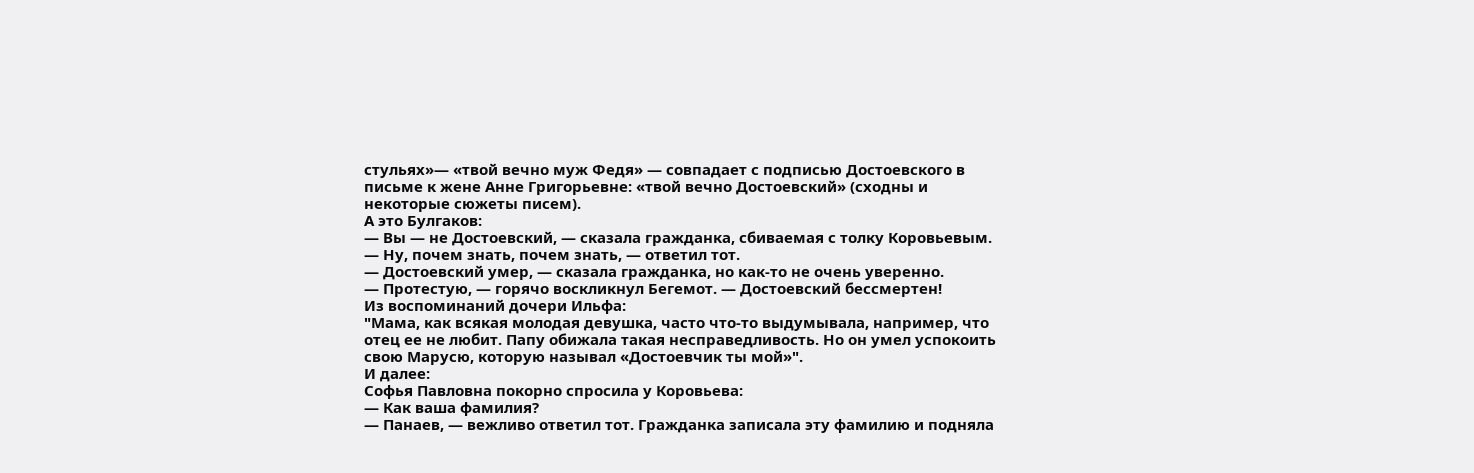стульях»— «твой вечно муж Федя» — совпадает с подписью Достоевского в письме к жене Анне Григорьевне: «твой вечно Достоевский» (сходны и некоторые сюжеты писем).
А это Булгаков:
— Вы — не Достоевский, — сказала гражданка, сбиваемая с толку Коровьевым.
— Ну, почем знать, почем знать, — ответил тот.
— Достоевский умер, — сказала гражданка, но как-то не очень уверенно.
— Протестую, — горячо воскликнул Бегемот. — Достоевский бессмертен!
Из воспоминаний дочери Ильфа:
"Мама, как всякая молодая девушка, часто что-то выдумывала, например, что отец ее не любит. Папу обижала такая несправедливость. Но он умел успокоить свою Марусю, которую называл «Достоевчик ты мой»".
И далее:
Софья Павловна покорно спросила у Коровьева:
— Как ваша фамилия?
— Панаев, — вежливо ответил тот. Гражданка записала эту фамилию и подняла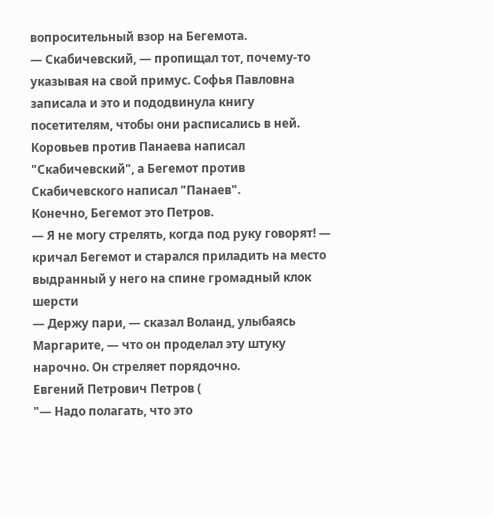вопросительный взор на Бегемота.
— Скабичевский, — пропищал тот, почему-то указывая на свой примус. Софья Павловна записала и это и пододвинула книгу посетителям, чтобы они расписались в ней. Коровьев против Панаева написал "Скабичевский", а Бегемот против Скабичевского написал "Панаев".
Конечно, Бегемот это Петров.
— Я не могу стрелять, когда под руку говорят! — кричал Бегемот и старался приладить на место выдранный у него на спине громадный клок шерсти
— Держу пари, — сказал Воланд, улыбаясь Маргарите, — что он проделал эту штуку нарочно. Он стреляет порядочно.
Евгений Петрович Петров (
"— Надо полагать, что это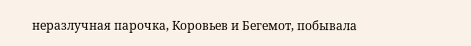неразлучная парочка, Коровьев и Бегемот, побывала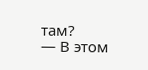там?
— В этом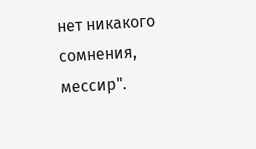нет никакого сомнения, мессир".